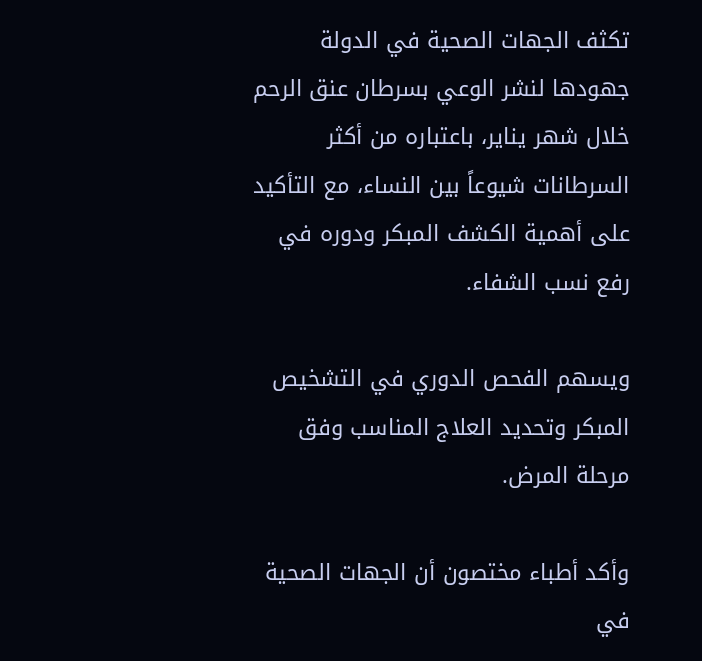تكثف الجهات الصحية في الدولة جهودها لنشر الوعي بسرطان عنق الرحم خلال شهر يناير، باعتباره من أكثر السرطانات شيوعاً بين النساء، مع التأكيد على أهمية الكشف المبكر ودوره في رفع نسب الشفاء.

ويسهم الفحص الدوري في التشخيص المبكر وتحديد العلاج المناسب وفق مرحلة المرض.

وأكد أطباء مختصون أن الجهات الصحية في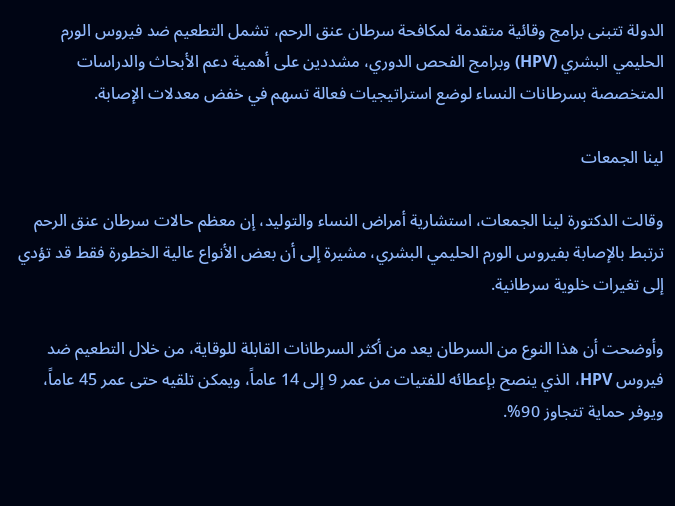الدولة تتبنى برامج وقائية متقدمة لمكافحة سرطان عنق الرحم، تشمل التطعيم ضد فيروس الورم الحليمي البشري (HPV) وبرامج الفحص الدوري، مشددين على أهمية دعم الأبحاث والدراسات المتخصصة بسرطانات النساء لوضع استراتيجيات فعالة تسهم في خفض معدلات الإصابة.

لينا الجمعات

وقالت الدكتورة لينا الجمعات، استشارية أمراض النساء والتوليد، إن معظم حالات سرطان عنق الرحم ترتبط بالإصابة بفيروس الورم الحليمي البشري، مشيرة إلى أن بعض الأنواع عالية الخطورة فقط قد تؤدي إلى تغيرات خلوية سرطانية.

وأوضحت أن هذا النوع من السرطان يعد من أكثر السرطانات القابلة للوقاية، من خلال التطعيم ضد فيروس HPV، الذي ينصح بإعطائه للفتيات من عمر 9 إلى 14 عاماً، ويمكن تلقيه حتى عمر 45 عاماً، ويوفر حماية تتجاوز 90%.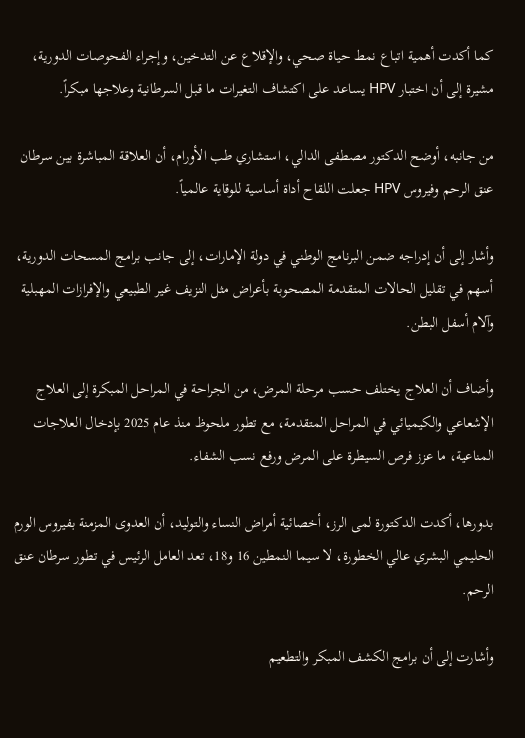كما أكدت أهمية اتباع نمط حياة صحي، والإقلاع عن التدخين، وإجراء الفحوصات الدورية، مشيرة إلى أن اختبار HPV يساعد على اكتشاف التغيرات ما قبل السرطانية وعلاجها مبكراً.

من جانبه، أوضح الدكتور مصطفى الدالي، استشاري طب الأورام، أن العلاقة المباشرة بين سرطان عنق الرحم وفيروس HPV جعلت اللقاح أداة أساسية للوقاية عالمياً.

وأشار إلى أن إدراجه ضمن البرنامج الوطني في دولة الإمارات، إلى جانب برامج المسحات الدورية، أسهم في تقليل الحالات المتقدمة المصحوبة بأعراض مثل النزيف غير الطبيعي والإفرازات المهبلية وآلام أسفل البطن.

وأضاف أن العلاج يختلف حسب مرحلة المرض، من الجراحة في المراحل المبكرة إلى العلاج الإشعاعي والكيميائي في المراحل المتقدمة، مع تطور ملحوظ منذ عام 2025 بإدخال العلاجات المناعية، ما عزز فرص السيطرة على المرض ورفع نسب الشفاء.

بدورها، أكدت الدكتورة لمى الرز، أخصائية أمراض النساء والتوليد، أن العدوى المزمنة بفيروس الورم الحليمي البشري عالي الخطورة، لا سيما النمطين 16 و18، تعد العامل الرئيس في تطور سرطان عنق الرحم.

وأشارت إلى أن برامج الكشف المبكر والتطعيم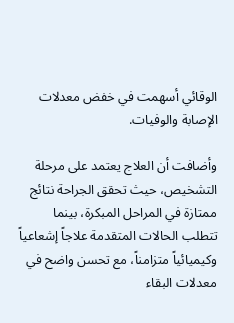الوقائي أسهمت في خفض معدلات الإصابة والوفيات.

وأضافت أن العلاج يعتمد على مرحلة التشخيص، حيث تحقق الجراحة نتائج ممتازة في المراحل المبكرة، بينما تتطلب الحالات المتقدمة علاجاً إشعاعياً وكيميائياً متزامناً، مع تحسن واضح في معدلات البقاء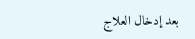بعد إدخال العلاج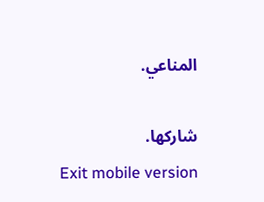المناعي.

شاركها.
Exit mobile version